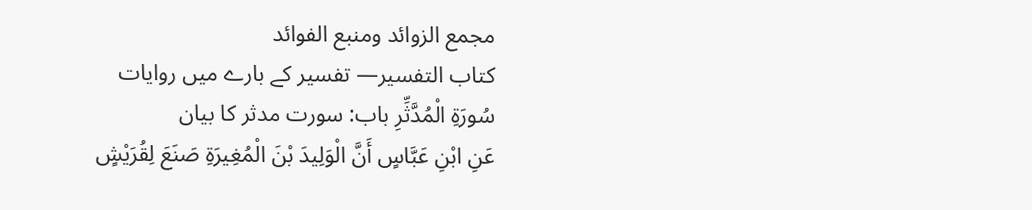مجمع الزوائد ومنبع الفوائد
كتاب التفسير— تفسیر کے بارے میں روایات
سُورَةِ الْمُدَّثِّرِ باب: سورت مدثر کا بیان
عَنِ ابْنِ عَبَّاسٍ أَنَّ الْوَلِيدَ بْنَ الْمُغِيرَةِ صَنَعَ لِقُرَيْشٍ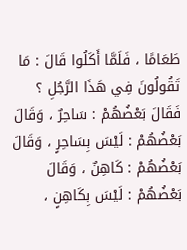طَعَامًا ، فَلَمَّا أَكَلُوا قَالَ : مَا تَقُولُونَ فِي هَذَا الرَّجُلِ ؟ فَقَالَ بَعْضُهُمْ : سَاحِرٌ ، وَقَالَ بَعْضُهُمْ : لَيْسَ بِسَاحِرٍ ، وَقَالَ بَعْضُهُمْ : كَاهِنٌ ، وَقَالَ بَعْضُهُمْ : لَيْسَ بِكَاهِنٍ ،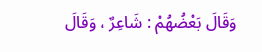وَقَالَ بَعْضُهُمْ : شَاعِرٌ ، وَقَالَ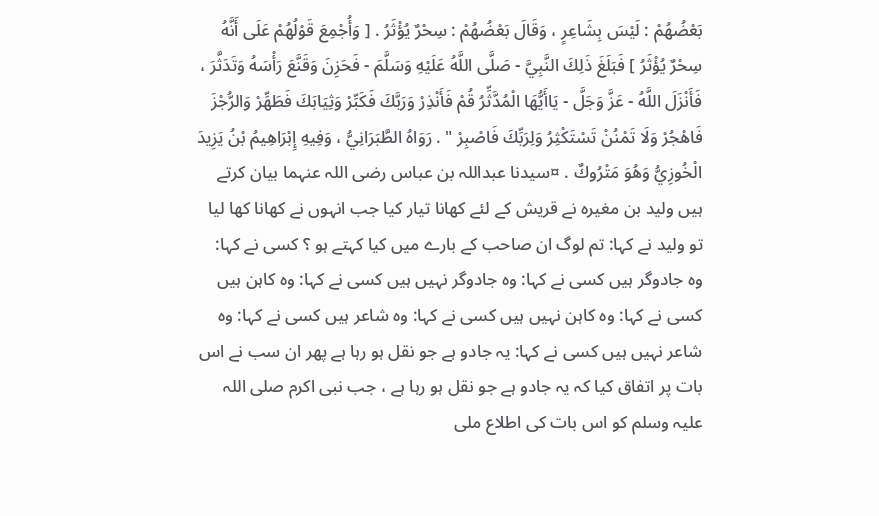بَعْضُهُمْ : لَيْسَ بِشَاعِرٍ ، وَقَالَ بَعْضُهُمْ : سِحْرٌ يُؤْثَرُ . [ وَأُجْمِعَ قَوْلُهُمْ عَلَى أَنَّهُ سِحْرٌ يُؤْثَرُ ] فَبَلَغَ ذَلِكَ النَّبِيَّ - صَلَّى اللَّهُ عَلَيْهِ وَسَلَّمَ - فَحَزِنَ وَقَنَّعَ رَأْسَهُ وَتَدَثَّرَ ، فَأَنْزَلَ اللَّهُ - عَزَّ وَجَلَّ - يَاأَيُّهَا الْمُدَّثِّرُ قُمْ فَأَنْذِرْ وَرَبَّكَ فَكَبِّرْ وَثِيَابَكَ فَطَهِّرْ وَالرُّجْزَ فَاهْجُرْ وَلَا تَمْنُنْ تَسْتَكْثِرُ وَلِرَبِّكَ فَاصْبِرْ " . رَوَاهُ الطَّبَرَانِيُّ ، وَفِيهِ إِبْرَاهِيمُ بْنُ يَزِيدَ الْخُوزِيُّ وَهُوَ مَتْرُوكٌ . ¤سیدنا عبداللہ بن عباس رضی اللہ عنہما بیان کرتے ہیں ولید بن مغیرہ نے قریش کے لئے کھانا تیار کیا جب انہوں نے کھانا کھا لیا تو ولید نے کہا: تم لوگ ان صاحب کے بارے میں کیا کہتے ہو ؟ کسی نے کہا: وہ جادوگر ہیں کسی نے کہا: وہ جادوگر نہیں ہیں کسی نے کہا: وہ کاہن ہیں کسی نے کہا: وہ کاہن نہیں ہیں کسی نے کہا: وہ شاعر ہیں کسی نے کہا: وہ شاعر نہیں ہیں کسی نے کہا: یہ جادو ہے جو نقل ہو رہا ہے پھر ان سب نے اس بات پر اتفاق کیا کہ یہ جادو ہے جو نقل ہو رہا ہے ، جب نبی اکرم صلی اللہ علیہ وسلم کو اس بات کی اطلاع ملی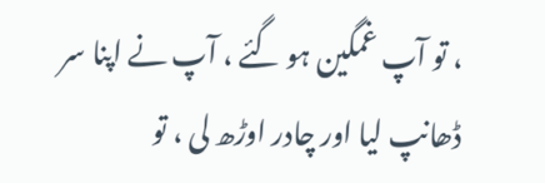، تو آپ غمگین ہو گئے ، آپ نے اپنا سر ڈھانپ لیا اور چادر اوڑھ لی ، تو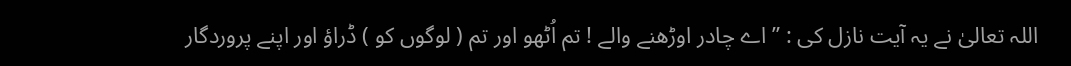اللہ تعالیٰ نے یہ آیت نازل کی : ” اے چادر اوڑھنے والے ! تم اُٹھو اور تم ( لوگوں کو ) ڈراؤ اور اپنے پروردگار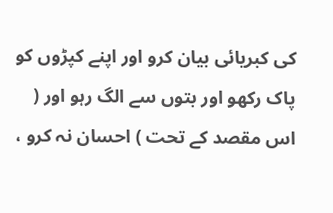کی کبریائی بیان کرو اور اپنے کپڑوں کو پاک رکھو اور بتوں سے الگ رہو اور ( اس مقصد کے تحت ) احسان نہ کرو ،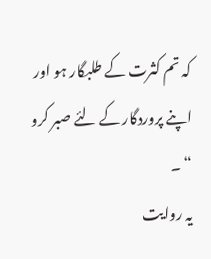کہ تم کثرت کے طلبگار ہو اور اپنے پروردگار کے لئے صبر کرو “ ۔
یہ روایت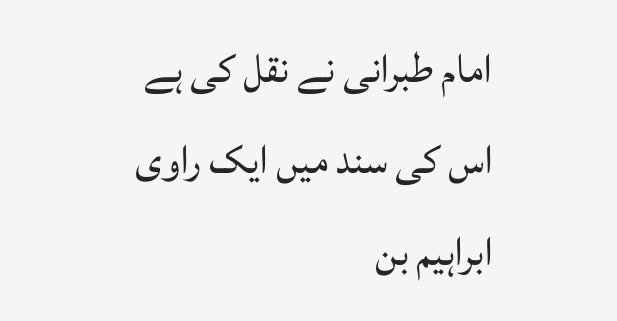امام طبرانی نے نقل کی ہے اس کی سند میں ایک راوی ابراہیم بن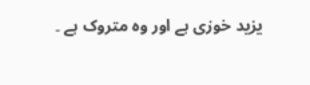یزید خوزی ہے اور وہ متروک ہے ۔